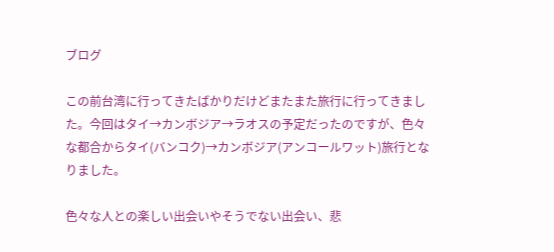ブログ

この前台湾に行ってきたばかりだけどまたまた旅行に行ってきました。今回はタイ→カンボジア→ラオスの予定だったのですが、色々な都合からタイ(バンコク)→カンボジア(アンコールワット)旅行となりました。

色々な人との楽しい出会いやそうでない出会い、悲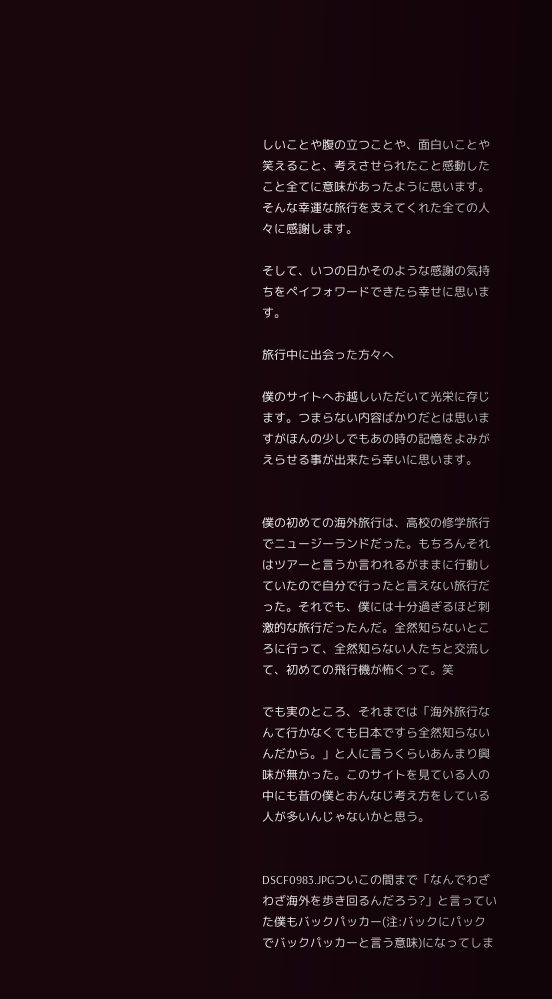しいことや腹の立つことや、面白いことや笑えること、考えさせられたこと感動したこと全てに意味があったように思います。そんな幸運な旅行を支えてくれた全ての人々に感謝します。

そして、いつの日かそのような感謝の気持ちをペイフォワードできたら幸せに思います。

旅行中に出会った方々へ

僕のサイトへお越しいただいて光栄に存じます。つまらない内容ばかりだとは思いますがほんの少しでもあの時の記憶をよみがえらせる事が出来たら幸いに思います。


僕の初めての海外旅行は、高校の修学旅行でニュージーランドだった。もちろんそれはツアーと言うか言われるがままに行動していたので自分で行ったと言えない旅行だった。それでも、僕には十分過ぎるほど刺激的な旅行だったんだ。全然知らないところに行って、全然知らない人たちと交流して、初めての飛行機が怖くって。笑

でも実のところ、それまでは「海外旅行なんて行かなくても日本ですら全然知らないんだから。」と人に言うくらいあんまり興味が無かった。このサイトを見ている人の中にも昔の僕とおんなじ考え方をしている人が多いんじゃないかと思う。


DSCF0983.JPGついこの間まで「なんでわざわざ海外を歩き回るんだろう?」と言っていた僕もバックパッカー(注:バックにパックでバックパッカーと言う意味)になってしま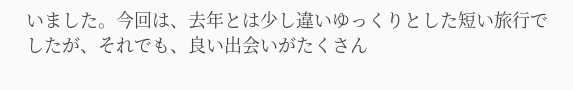いました。今回は、去年とは少し違いゆっくりとした短い旅行でしたが、それでも、良い出会いがたくさん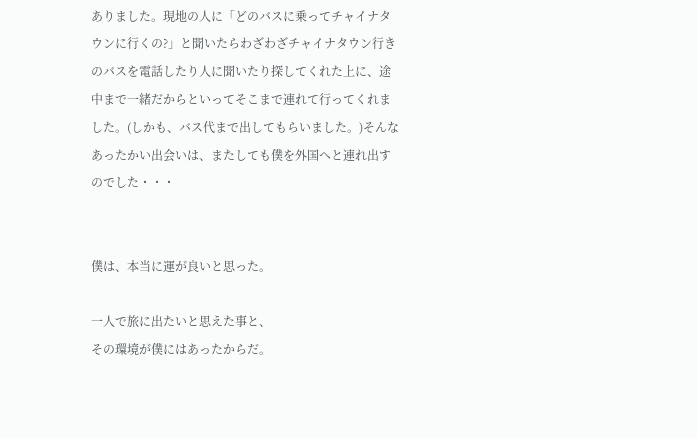ありました。現地の人に「どのバスに乗ってチャイナタウンに行くの?」と聞いたらわざわざチャイナタウン行きのバスを電話したり人に聞いたり探してくれた上に、途中まで一緒だからといってそこまで連れて行ってくれました。(しかも、バス代まで出してもらいました。)そんなあったかい出会いは、またしても僕を外国へと連れ出すのでした・・・


僕は、本当に運が良いと思った。

一人で旅に出たいと思えた事と、
その環境が僕にはあったからだ。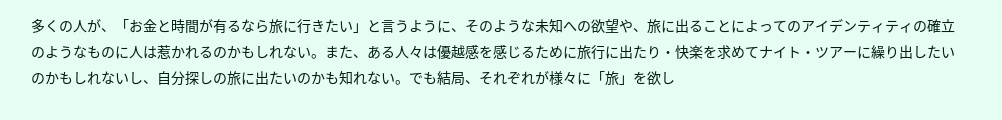多くの人が、「お金と時間が有るなら旅に行きたい」と言うように、そのような未知への欲望や、旅に出ることによってのアイデンティティの確立のようなものに人は惹かれるのかもしれない。また、ある人々は優越感を感じるために旅行に出たり・快楽を求めてナイト・ツアーに繰り出したいのかもしれないし、自分探しの旅に出たいのかも知れない。でも結局、それぞれが様々に「旅」を欲し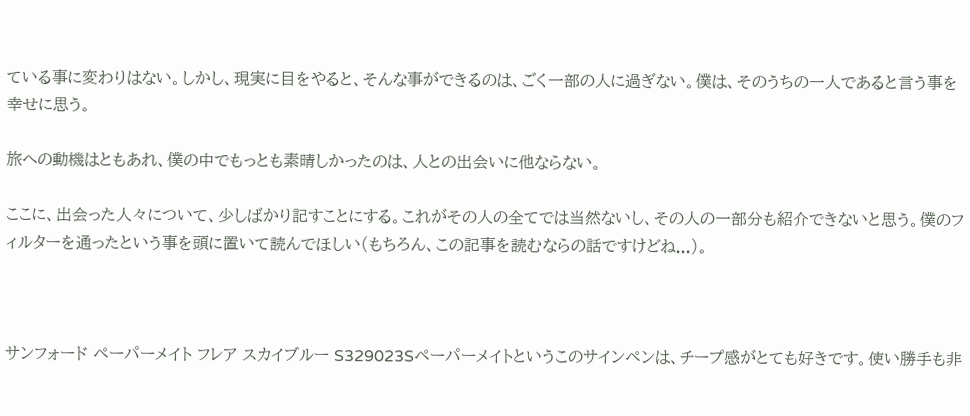ている事に変わりはない。しかし、現実に目をやると、そんな事ができるのは、ごく一部の人に過ぎない。僕は、そのうちの一人であると言う事を幸せに思う。

旅への動機はともあれ、僕の中でもっとも素晴しかったのは、人との出会いに他ならない。

ここに、出会った人々について、少しばかり記すことにする。これがその人の全てでは当然ないし、その人の一部分も紹介できないと思う。僕のフィルターを通ったという事を頭に置いて読んでほしい(もちろん、この記事を読むならの話ですけどね...)。



サンフォード ペーパーメイト フレア スカイブルー S329023Sペーパーメイトというこのサインペンは、チープ感がとても好きです。使い勝手も非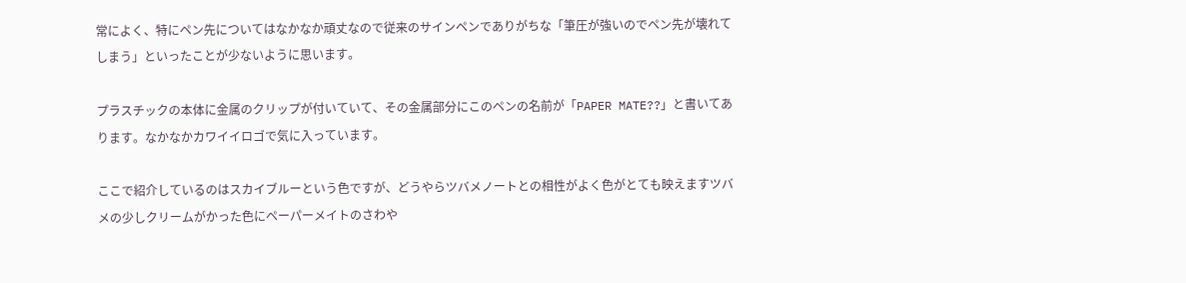常によく、特にペン先についてはなかなか頑丈なので従来のサインペンでありがちな「筆圧が強いのでペン先が壊れてしまう」といったことが少ないように思います。

プラスチックの本体に金属のクリップが付いていて、その金属部分にこのペンの名前が「PAPER MATE??」と書いてあります。なかなかカワイイロゴで気に入っています。

ここで紹介しているのはスカイブルーという色ですが、どうやらツバメノートとの相性がよく色がとても映えますツバメの少しクリームがかった色にペーパーメイトのさわや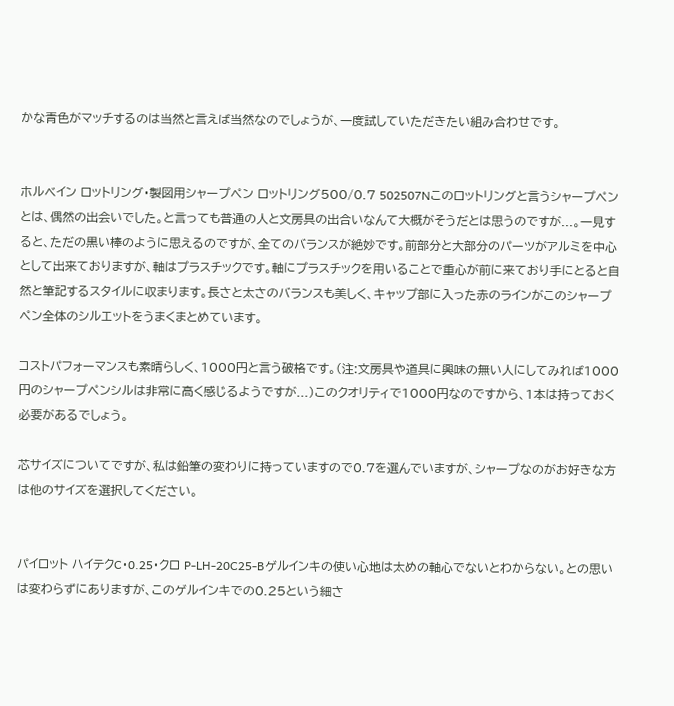かな青色がマッチするのは当然と言えば当然なのでしょうが、一度試していただきたい組み合わせです。


ホルベイン ロットリング・製図用シャープペン ロットリング500/0.7 502507Nこのロットリングと言うシャープペンとは、偶然の出会いでした。と言っても普通の人と文房具の出合いなんて大概がそうだとは思うのですが...。一見すると、ただの黒い棒のように思えるのですが、全てのバランスが絶妙です。前部分と大部分のパーツがアルミを中心として出来ておりますが、軸はプラスチックです。軸にプラスチックを用いることで重心が前に来ており手にとると自然と筆記するスタイルに収まります。長さと太さのバランスも美しく、キャップ部に入った赤のラインがこのシャープペン全体のシルエットをうまくまとめています。

コストパフォーマンスも素晴らしく、1000円と言う破格です。(注:文房具や道具に興味の無い人にしてみれば1000円のシャープペンシルは非常に高く感じるようですが...)このクオリティで1000円なのですから、1本は持っておく必要があるでしょう。

芯サイズについてですが、私は鉛筆の変わりに持っていますので0.7を選んでいますが、シャープなのがお好きな方は他のサイズを選択してください。


パイロット ハイテクC・0.25・クロ P-LH-20C25-Bゲルインキの使い心地は太めの軸心でないとわからない。との思いは変わらずにありますが、このゲルインキでの0.25という細さ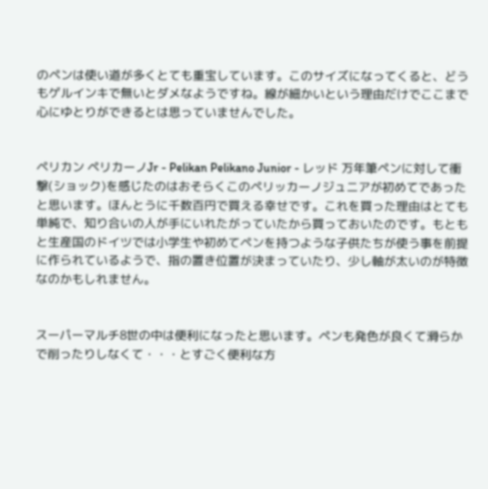のペンは使い道が多くとても重宝しています。このサイズになってくると、どうもゲルインキで無いとダメなようですね。線が細かいという理由だけでここまで心にゆとりができるとは思っていませんでした。


ペリカン ペリカーノJr - Pelikan Pelikano Junior - レッド 万年筆ペンに対して衝撃(ショック)を感じたのはおそらくこのペリッカーノジュニアが初めてであったと思います。ほんとうに千数百円で買える幸せです。これを買った理由はとても単純で、知り合いの人が手にいれたがっていたから買っておいたのです。もともと生産国のドイツでは小学生や初めてペンを持つような子供たちが使う事を前提に作られているようで、指の置き位置が決まっていたり、少し軸が太いのが特徴なのかもしれません。


スーパーマルチ8世の中は便利になったと思います。ペンも発色が良くて滑らかで削ったりしなくて・・・とすごく便利な方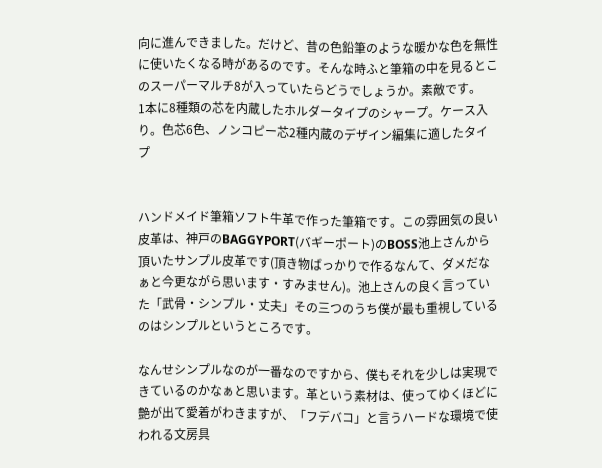向に進んできました。だけど、昔の色鉛筆のような暖かな色を無性に使いたくなる時があるのです。そんな時ふと筆箱の中を見るとこのスーパーマルチ8が入っていたらどうでしょうか。素敵です。
1本に8種類の芯を内蔵したホルダータイプのシャープ。ケース入り。色芯6色、ノンコピー芯2種内蔵のデザイン編集に適したタイプ


ハンドメイド筆箱ソフト牛革で作った筆箱です。この雰囲気の良い皮革は、神戸のBAGGYPORT(バギーポート)のBOSS池上さんから頂いたサンプル皮革です(頂き物ばっかりで作るなんて、ダメだなぁと今更ながら思います・すみません)。池上さんの良く言っていた「武骨・シンプル・丈夫」その三つのうち僕が最も重視しているのはシンプルというところです。

なんせシンプルなのが一番なのですから、僕もそれを少しは実現できているのかなぁと思います。革という素材は、使ってゆくほどに艶が出て愛着がわきますが、「フデバコ」と言うハードな環境で使われる文房具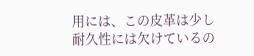用には、この皮革は少し耐久性には欠けているの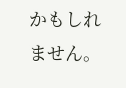かもしれません。